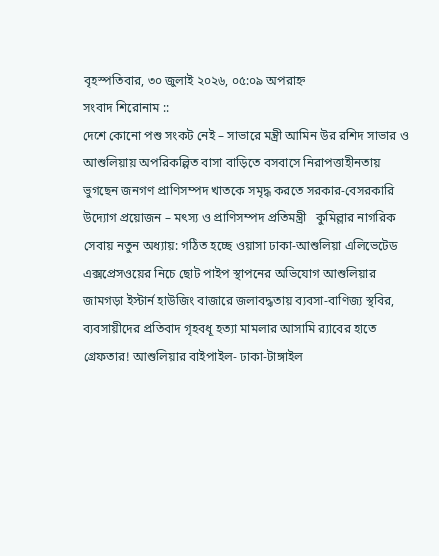বৃহস্পতিবার, ৩০ জুলাই ২০২৬, ০৫:০৯ অপরাহ্ন
সংবাদ শিরোনাম ::
দেশে কোনো পশু সংকট নেই – সাভারে মন্ত্রী আমিন উর রশিদ সাভার ও আশুলিয়ায় অপরিকল্পিত বাসা বাড়িতে বসবাসে নিরাপত্তাহীনতায় ভুগছেন জনগণ প্রাণিসম্পদ খাতকে সমৃদ্ধ করতে সরকার-বেসরকারি উদ্যোগ প্রয়োজন – মৎস্য ও প্রাণিসম্পদ প্রতিমন্ত্রী   কুমিল্লার নাগরিক সেবায় নতুন অধ্যায়: গঠিত হচ্ছে ওয়াসা ঢাকা-আশুলিয়া এলিভেটেড এক্সপ্রেসওয়ের নিচে ছোট পাইপ স্থাপনের অভিযোগ আশুলিয়ার জামগড়া ইস্টার্ন হাউজিং বাজারে জলাবদ্ধতায় ব্যবসা-বাণিজ্য স্থবির, ব্যবসায়ীদের প্রতিবাদ গৃহবধূ হত্যা মামলার আসামি র‍্যাবের হাতে গ্রেফতার! আশুলিয়ার বাইপাইল- ঢাকা-টাঙ্গাইল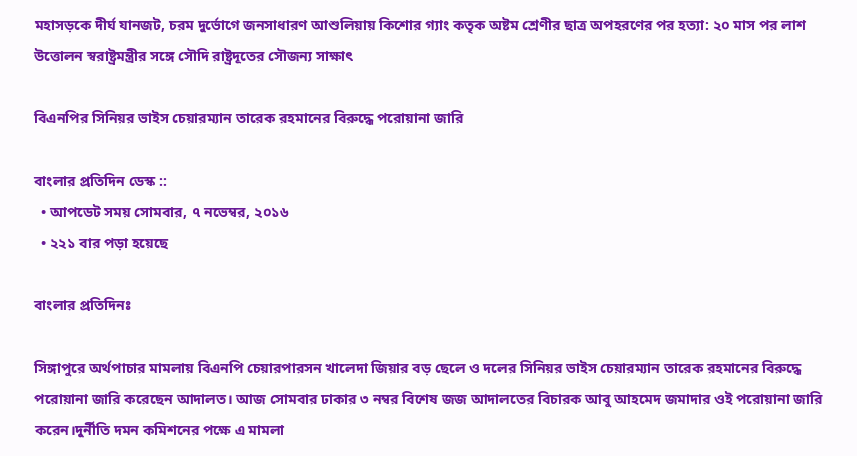মহাসড়কে দীর্ঘ যানজট, চরম দুর্ভোগে জনসাধারণ আশুলিয়ায় কিশোর গ্যাং কতৃক অষ্টম শ্রেণীর ছাত্র অপহরণের পর হত্যা: ২০ মাস পর লাশ উত্তোলন স্বরাষ্ট্রমন্ত্রীর সঙ্গে সৌদি রাষ্ট্রদূতের সৌজন্য সাক্ষাৎ

বিএনপির সিনিয়র ভাইস চেয়ারম্যান তারেক রহমানের বিরুদ্ধে পরোয়ানা জারি

বাংলার প্রতিদিন ডেস্ক ::
  • আপডেট সময় সোমবার, ৭ নভেম্বর, ২০১৬
  • ২২১ বার পড়া হয়েছে

বাংলার প্রতিদিনঃ

সিঙ্গাপুরে অর্থপাচার মামলায় বিএনপি চেয়ারপারসন খালেদা জিয়ার বড় ছেলে ও দলের সিনিয়র ভাইস চেয়ারম্যান তারেক রহমানের বিরুদ্ধে পরোয়ানা জারি করেছেন আদালত। আজ সোমবার ঢাকার ৩ নম্বর বিশেষ জজ আদালতের বিচারক আবু আহমেদ জমাদার ওই পরোয়ানা জারি করেন।দুর্নীতি দমন কমিশনের পক্ষে এ মামলা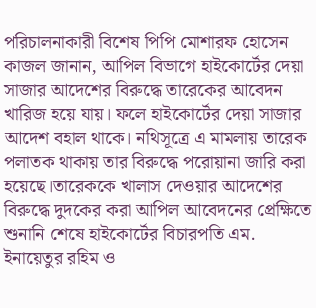পরিচালনাকারী বিশেষ পিপি মোশারফ হোসেন কাজল জানান, আপিল বিভাগে হাইকোর্টের দেয়া সাজার আদেশের বিরুদ্ধে তারেকের আবেদন খারিজ হয়ে যায়। ফলে হাইকোর্টের দেয়া সাজার আদেশ বহাল থাকে। নথিসূত্রে এ মামলায় তারেক পলাতক থাকায় তার বিরুদ্ধে পরোয়ানা জারি করা হয়েছে।তারেককে খালাস দেওয়ার আদেশের বিরুদ্ধে দুদকের করা আপিল আবেদনের প্রেক্ষিতে শুনানি শেষে হাইকোর্টের বিচারপতি এম. ইনায়েতুর রহিম ও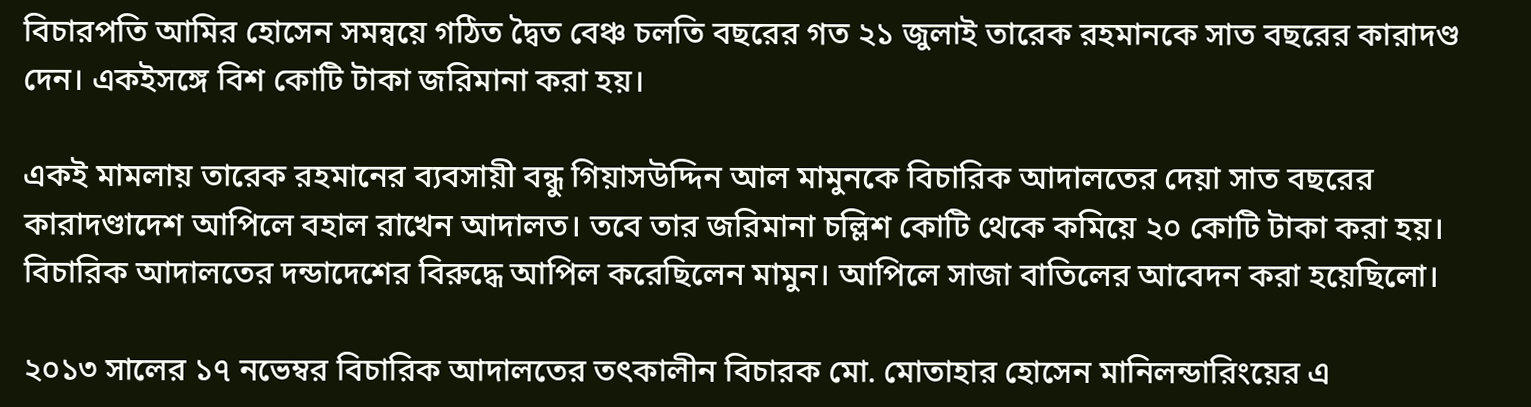বিচারপতি আমির হোসেন সমন্বয়ে গঠিত দ্বৈত বেঞ্চ চলতি বছরের গত ২১ জুলাই তারেক রহমানকে সাত বছরের কারাদণ্ড দেন। একইসঙ্গে বিশ কোটি টাকা জরিমানা করা হয়।

একই মামলায় তারেক রহমানের ব্যবসায়ী বন্ধু গিয়াসউদ্দিন আল মামুনকে বিচারিক আদালতের দেয়া সাত বছরের কারাদণ্ডাদেশ আপিলে বহাল রাখেন আদালত। তবে তার জরিমানা চল্লিশ কোটি থেকে কমিয়ে ২০ কোটি টাকা করা হয়। বিচারিক আদালতের দন্ডাদেশের বিরুদ্ধে আপিল করেছিলেন মামুন। আপিলে সাজা বাতিলের আবেদন করা হয়েছিলো।

২০১৩ সালের ১৭ নভেম্বর বিচারিক আদালতের তৎকালীন বিচারক মো. মোতাহার হোসেন মানিলন্ডারিংয়ের এ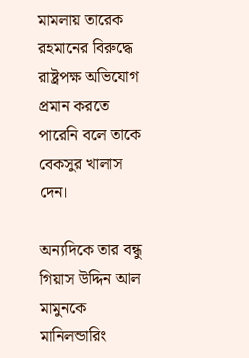মামলায় তারেক রহমানের বিরুদ্ধে রাষ্ট্রপক্ষ অভিযোগ প্রমান করতে পারেনি বলে তাকে বেকসুর খালাস দেন।

অন্যদিকে তার বন্ধু গিয়াস উদ্দিন আল মামুনকে মানিলন্ডারিং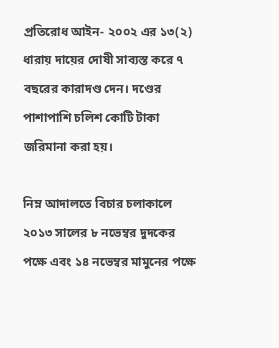প্রতিরোধ আইন- ২০০২ এর ১৩(২) ধারায় দায়ের দোষী সাব্যস্ত করে ৭ বছরের কারাদণ্ড দেন। দণ্ডের পাশাপাশি চলিশ কোটি টাকা জরিমানা করা হয়।

নিম্ন আদালতে বিচার চলাকালে ২০১৩ সালের ৮ নভেম্বর দুদকের পক্ষে এবং ১৪ নভেম্বর মামুনের পক্ষে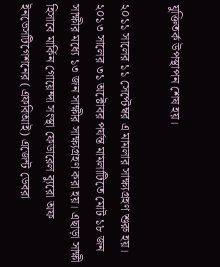যুক্তিতর্ক উপস্থাপন শেষ হয়।

২০১১ সালের ১১ সেপ্টেম্বর এ মামলার সাক্ষ্যগ্রহণ শুরু হয়। ২০১৩ সালের ৩১ অক্টোবর পর্যন্ত মামলাটিতে মোট ১৮ জন সাক্ষীর মধ্যে ১৩ জন সাক্ষীর সাক্ষ্যগ্রহণ করা হয়। এছাড়া সাক্ষী হিসাবে মার্কিন গোয়েন্দা সংস্থা ফেডারেল ব্যুরো অফ ইনভেসটিগেশনের (এফবিআই) এজেন্ট ডেবরা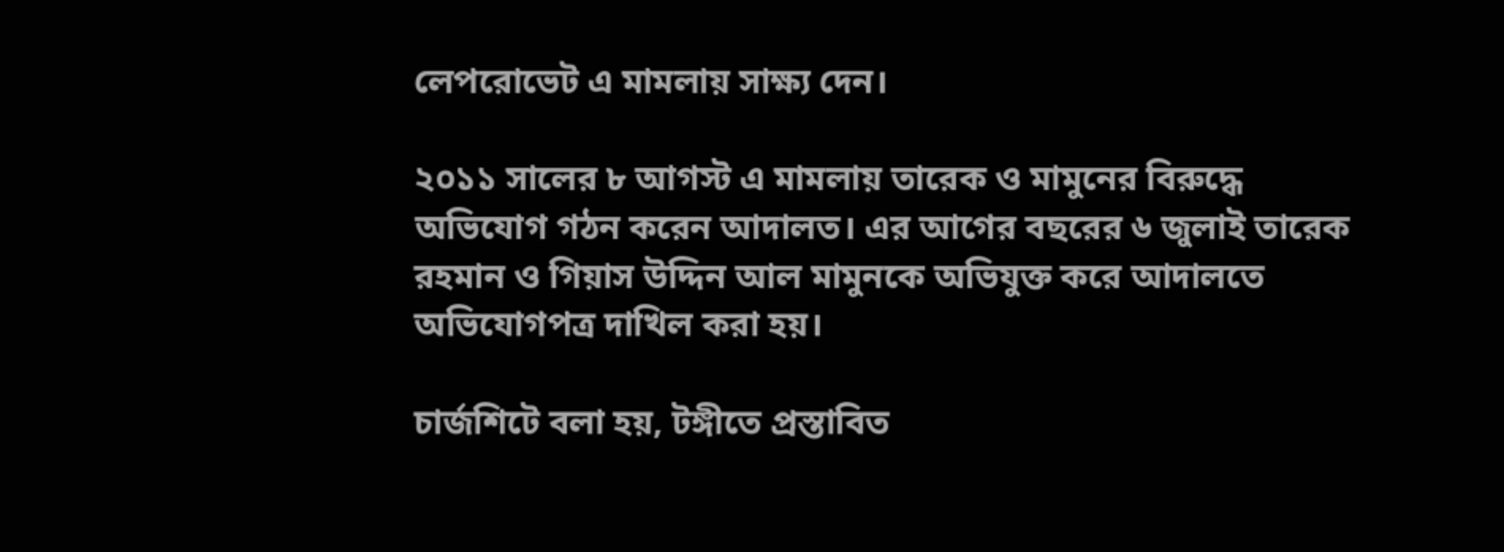লেপরোভেট এ মামলায় সাক্ষ্য দেন।

২০১১ সালের ৮ আগস্ট এ মামলায় তারেক ও মামুনের বিরুদ্ধে অভিযোগ গঠন করেন আদালত। এর আগের বছরের ৬ জুলাই তারেক রহমান ও গিয়াস উদ্দিন আল মামুনকে অভিযুক্ত করে আদালতে অভিযোগপত্র দাখিল করা হয়।

চার্জশিটে বলা হয়, টঙ্গীতে প্রস্তাবিত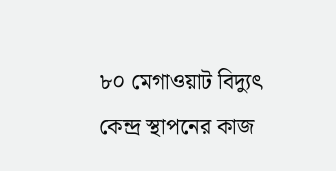৮০ মেগাওয়াট বিদ্যুৎ কেন্দ্র স্থাপনের কাজ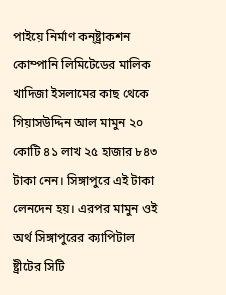পাইয়ে নির্মাণ কন্ষ্ট্রাকশন কোম্পানি লিমিটেডের মালিক খাদিজা ইসলামের কাছ থেকে গিয়াসউদ্দিন আল মামুন ২০ কোটি ৪১ লাখ ২৫ হাজার ৮৪৩ টাকা নেন। সিঙ্গাপুরে এই টাকা লেনদেন হয়। এরপর মামুন ওই অর্থ সিঙ্গাপুরের ক্যাপিটাল ষ্ট্রীটের সিটি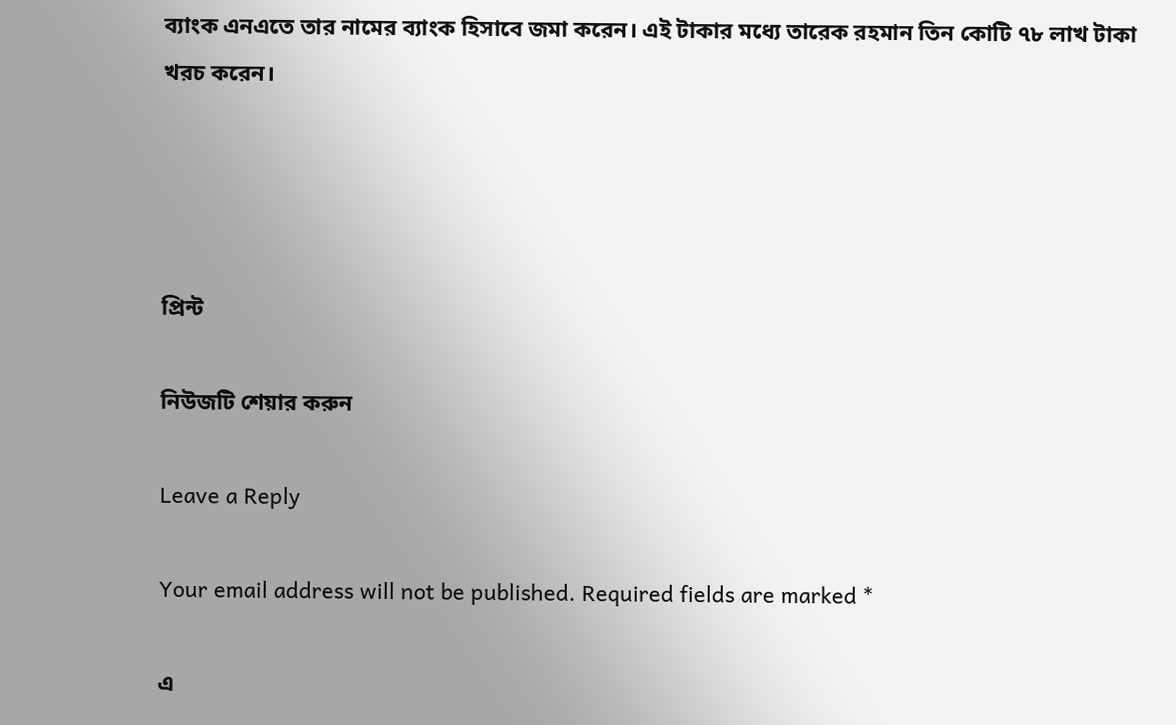ব্যাংক এনএতে তার নামের ব্যাংক হিসাবে জমা করেন। এই টাকার মধ্যে তারেক রহমান তিন কোটি ৭৮ লাখ টাকা খরচ করেন।




প্রিন্ট

নিউজটি শেয়ার করুন

Leave a Reply

Your email address will not be published. Required fields are marked *

এ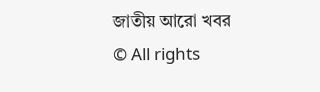জাতীয় আরো খবর
© All rights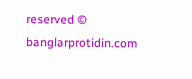reserved © banglarprotidin.com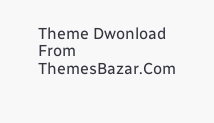Theme Dwonload From ThemesBazar.Com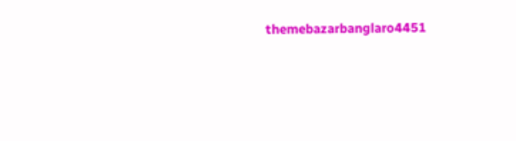themebazarbanglaro4451